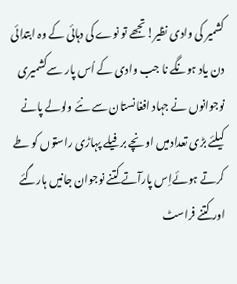کشمیر کی وادی نظیر!تجھے تو نوے کی دہائی کے وہ ابتدائی دن یاد ہونگے نا جب وادی کے اُس پار سےکشمیری نوجوانوں نے جہاد افغانستان سے نئے ولولے پانے کیلئے بڑی تعدادمیں اونچے بر فیلے پہاڑی راستوں کو طے کرتے ہوئےاِس پارآتے کتنے نوجوان جانیں ہارگئے اور کتنے فراسٹ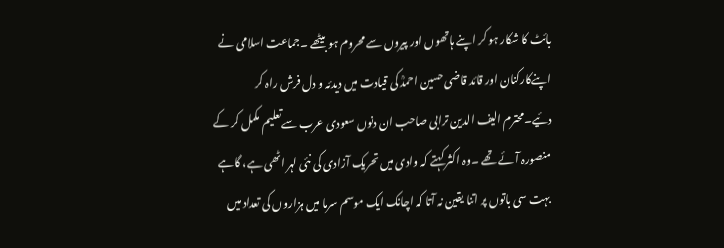بائٹ کا شکار ہو کر اپنے ہاتھوں اور پیروں سے محروم ہو بیٹھے ۔جماعت اسلامی نے اپنےکارکنان اور قائد قاضی حسین احمدؒ کی قیادت میں دیدئہ و دل فرش راہ کر دئیے۔محترم الیف الدین ترابی صاحب ان دنوں سعودی عرب سےتعلیم مکمل کر کے منصورہ آئے تھے ۔وہ اکثر کہتے کہ وادی میں تحریک آزادی کی نئی لہر اٹھی ہے، گاہے بہت سی باتوں پر اتنا یقین نہ آتا کہ اچانک ایک موسم سرما میں ہزاروں کی تعداد میں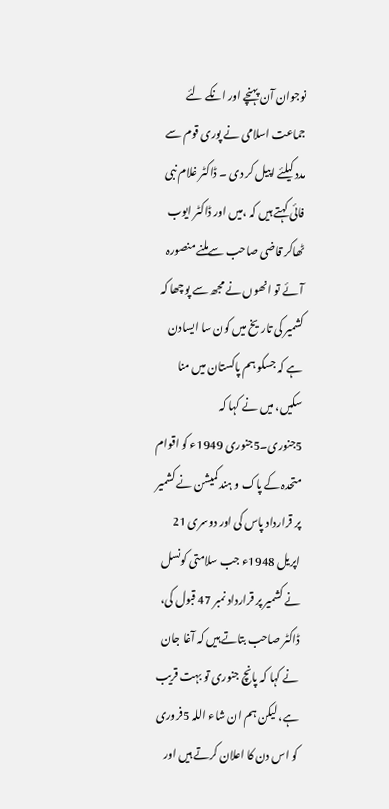نوجوان آن پہنچے اور انکے لئے جماعت اسلامی نے پوری قوم سے مدد کیلئے اپیل کر دی ۔ ڈاکٹر غلام نبی فائی کہتے ہیں کہ ،میں اور ڈاکٹر ایوب ٹھاکر قاضی صاحب سےملنے منصورہ آئے تو انھوں نے مجھ سے پوچھا کہ کشمیر کی تاریخ میں کون سا ایسادن ہے کہ جسکو ہم پاکستان میں منا سکیں، میں نے کہا کہ 5جنوری۔5جنوری 1949ء کو اقوام متحدہ کے پاک و ہند کمیشن نے کشمیر پر قرارداد پاس کی اور دوسری 21 اپریل 1948ء جب سلامتی کونسل نے کشمیر پر قرارداد نمبر 47 قبول کی، ڈاکٹر صاحب بتاتے ہیں کہ آغا جان نے کہا کہ پانچ جنوری تو بہت قریب ہے، لیکن ہم ان شاء اللہ 5فروری کو اس دن کا اعلان کرتے ہیں اور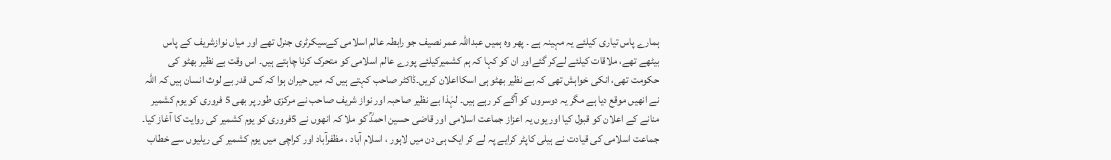ہمارے پاس تیاری کیلئے یہ مہینہ ہے ۔ پھر وہ ہمیں عبداللہ عمر نصیف جو رابطہ عالم اسلامی کےسیکرٹری جنرل تھے اور میاں نوازشریف کے پاس بیٹھے تھے، ملاقات کیلئے لےکر گئےاور ان کو کہا کہ ہم کشمیرکیلئے پورے عالم اسلامی کو متحرک کرنا چاہتے ہیں۔ اس وقت بے نظیر بھٹو کی حکومت تھی، انکی خواہش تھی کہ بے نظیر بھٹو ہی اسکااعلان کریں۔ڈاکٹر صاحب کہتے ہیں کہ میں حیران ہوا کہ کس قدر بے لوث انسان ہیں کہ اللہ نے انھیں موقع دیا ہے مگر یہ دوسروں کو آگے کر رہے ہیں۔ لہٰذا بے نظیر صاحبہ اور نواز شریف صاحب نے مرکزی طور پر بھی 5 فروری کو یوم کشمیر منانے کے اعلان کو قبول کیا اور یوں یہ اعزاز جماعت اسلامی اور قاضی حسین احمدؒ کو ملا کہ انھوں نے 5فروری کو یوم کشمیر کی روایت کا آغاز کیا۔
جماعت اسلامی کی قیادت نے ہیلی کاپٹر کرایے پہ لے کر ایک ہی دن میں لاہور ، اسلام آباد ، مظفرآباد اور کراچی میں یوم کشمیر کی ریلیوں سے خطاب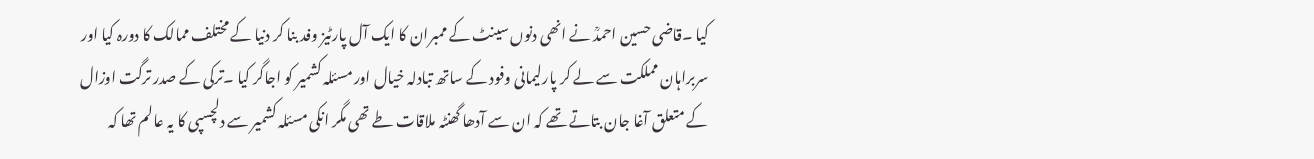کیا ۔قاضی حسین احمدؒ نے انھی دنوں سینٹ کے ممبران کا ایک آل پارٹیز وفد بنا کر دنیا کے مختلف ممالک کا دورہ کیا اور سربراہان مملکت سے لے کر پارلیمانی وفود کے ساتھ تبادلہ خیال اور مسئلہ کشمیر کو اجاگر کیا ۔ترکی کے صدر ترگت اوزال کے متعلق آغا جان بتاتے تھے کہ ان سے آدھا گھنٹہ ملاقات طے تھی مگر انکی مسئلہ کشمیر سے دلچسپی کا یہ عالم تھا کہ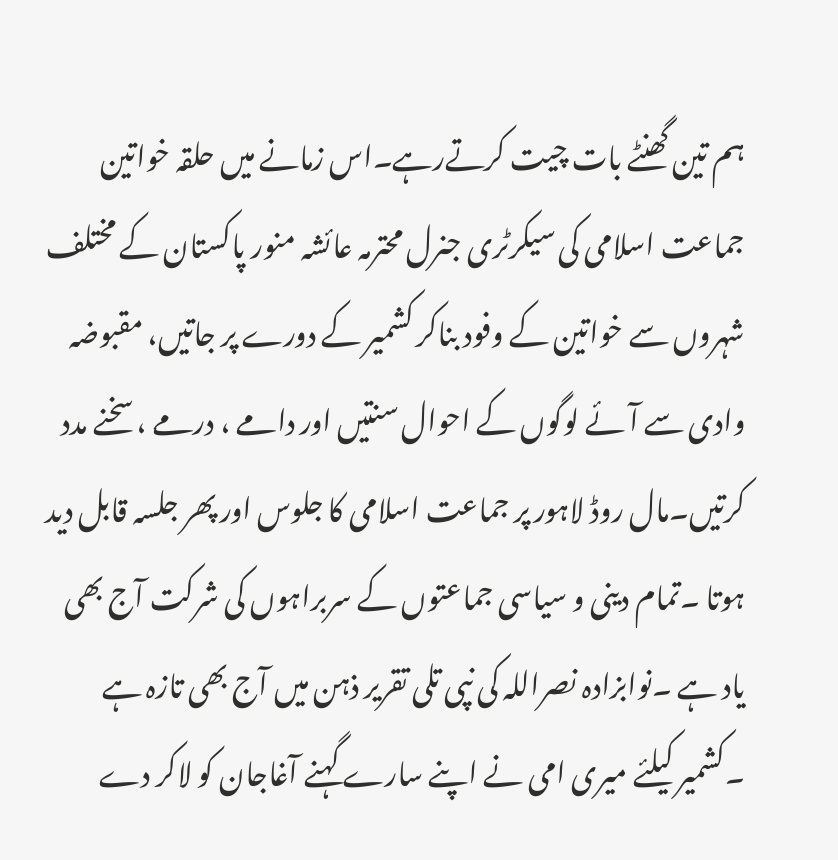ہم تین گھنٹے بات چیت کرتےرہے۔اس زمانے میں حلقہ خواتین جماعت اسلامی کی سیکرٹری جنرل محترمہ عائشہ منور پاکستان کے مختلف شہروں سے خواتین کے وفود بناکر کشمیر کے دورے پر جاتیں، مقبوضہ وادی سے آئے لوگوں کے احوال سنتیں اور دامے ، درمے ، سخنے مدد کرتیں۔مال روڈ لاہور پر جماعت اسلامی کا جلوس اور پھر جلسہ قابل دید ہوتا ۔تمام دینی و سیاسی جماعتوں کے سربراہوں کی شرکت آج بھی یاد ہے ۔نوابزادہ نصراللہ کی نپی تلی تقریر ذہن میں آج بھی تازہ ہے ۔کشمیر کیلئے میری امی نے اپنے سارے گہنے آغاجان کو لاکر دے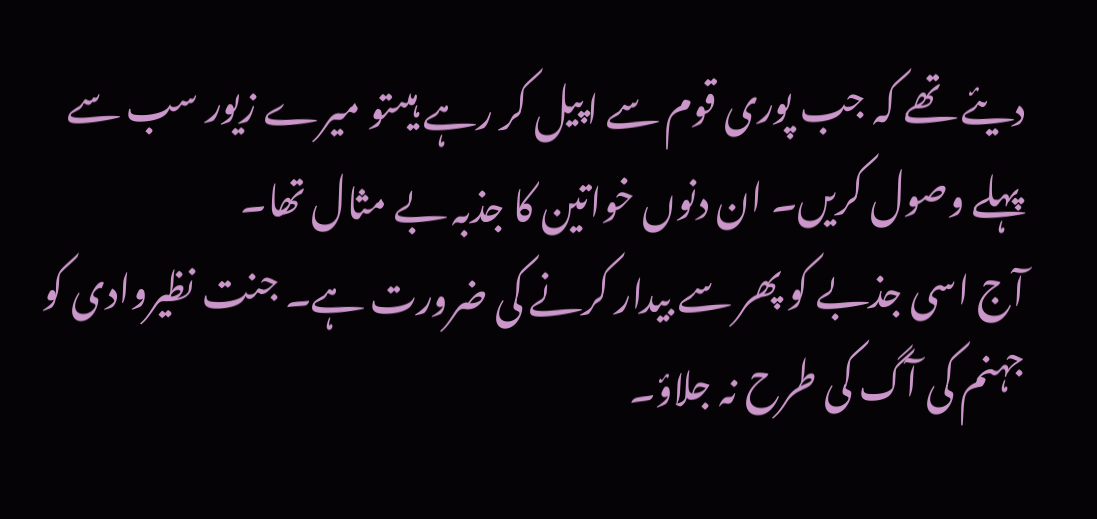دیئے تھے کہ جب پوری قوم سے اپیل کر رہے ہیںتو میرے زیور سب سے پہلے وصول کریں۔ ان دنوں خواتین کا جذبہ بے مثال تھا۔
آج اسی جذبے کو پھر سے بیدار کرنے کی ضرورت ہے۔ جنت نظیروادی کو جہنم کی آگ کی طرح نہ جلاؤ۔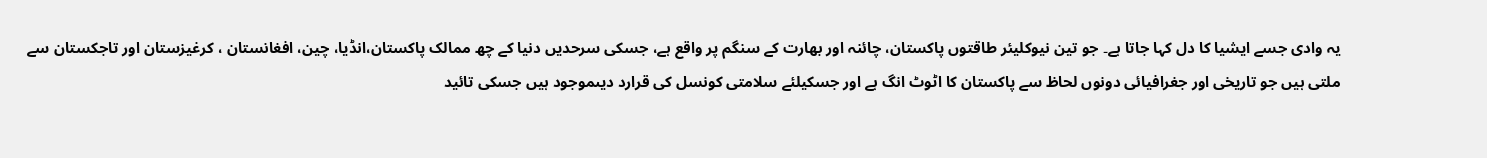یہ وادی جسے ایشیا کا دل کہا جاتا ہے۔ جو تین نیوکلیئر طاقتوں پاکستان، چائنہ اور بھارت کے سنگم پر واقع ہے، جسکی سرحدیں دنیا کے چھ ممالک پاکستان،انڈیا، چین، افغانستان ، کرغیزستان اور تاجکستان سے ملتی ہیں جو تاریخی اور جغرافیائی دونوں لحاظ سے پاکستان کا اٹوٹ انگ ہے اور جسکیلئے سلامتی کونسل کی قرارد دیںموجود ہیں جسکی تائید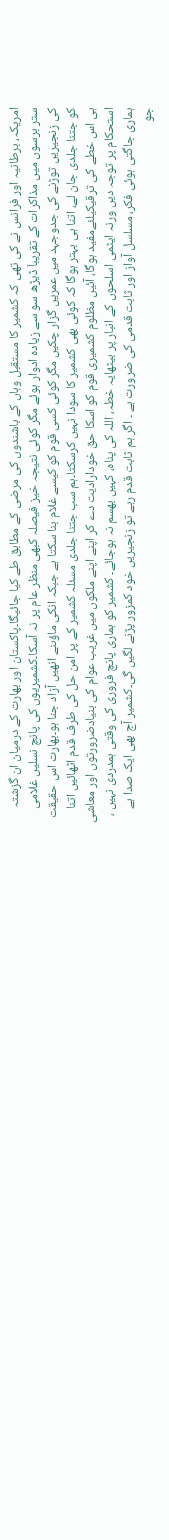امریکہ، برطانیہ اور فرانس نے کی تھی کہ کشمیر کا مستقبل وہاں کے باشندوں کی مرضی کے مطابق طے کیا جائیگا۔پاکستان اور بھارت کے درمیان ان گزشتہ ستر برسوں میں مذاکرات کے تقریباَ ڈیڑھ سو سے زیادہ ادوار ہوئے مگر کوئی نتیجہ خیز فیصلہ کبھی منظر عام پر نہ آسکا۔کشمیریوں کی پانچ نسلیں غلامی کی زنجیریں توڑنے کی جدوجہد میں عمریں گزار چکیں مگر کوئی کسی قوم کو کیسے غلام بنا سکتا ہے جبکہ انکی ماؤںنے انھیں آزاد جنا ہو۔بھارت اس حقیقت کو جتنا جلدی جان لے، اتنا ہی بہتر ہوگا کہ کوئی بھی کشمیر کا سودا نہیں کرسکتا۔ہم سب جتنا جلدی مسئلہ کشمیر کے پر امن حل کی طرف قدم اٹھائیں اتنا ہی اس خطے کی ترقیکیلئےمفید ہوگا، آئیں مظلوم کشمیری قوم کو اسکا حق خودارادیت دے کر اپنے اپنے ملکوں میں غریب عوام کی بنیادضرورتوں اور معاشی استحکام پر توجہ دیں ورنہ ایٹمی اسلحوں کے انبار پر بیٹھایہ خطہ، اللہ کی پناہ، کہیں بھسم نہ ہوجائے۔ کشمیر کو ہماری پانچ فروری کی وقتی ہمدردی نہیں ، ہماری جاگتی ہوئی فکر، مسلسل آواز اور ثابت قدمی کی ضرورت ہے ۔ اگر ہم ثابت قدم رہے تو زنجیریں خود کمزور پڑنے لگیں گی۔کشمیر آج بھی ایک صدا ہے جو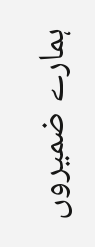ہمارے ضمیروں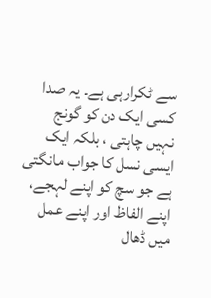سے ٹکرارہی ہے۔ یہ صدا کسی ایک دن کو گونج نہیں چاہتی ، بلکہ ایک ایسی نسل کا جواب مانگتی ہے جو سچ کو اپنے لہجے، اپنے الفاظ اور اپنے عمل میں ڈھال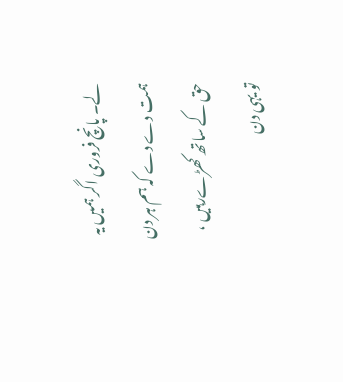لے۔ پانچ فروری اگر ہمیں یہ ہمت دے دے کہ ہم ہر دن حق کے ساتھ کھڑےرہیں ، تو یہی دن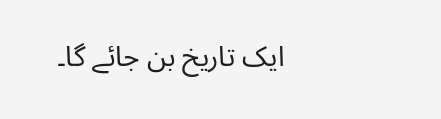ایک تاریخ بن جائے گا۔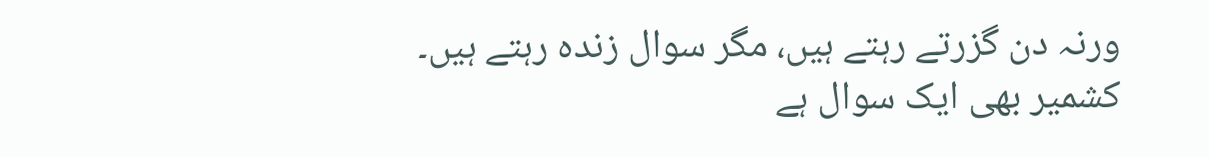ورنہ دن گزرتے رہتے ہیں، مگر سوال زندہ رہتے ہیں۔ کشمیر بھی ایک سوال ہے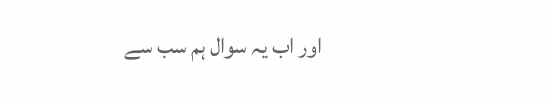اور اب یہ سوال ہم سب سے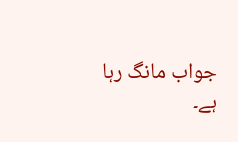جواب مانگ رہا ہے۔